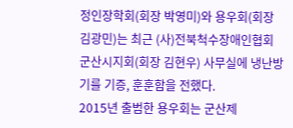정인장학회(회장 박영미)와 용우회(회장 김광민)는 최근 (사)전북척수장애인협회 군산시지회(회장 김현우) 사무실에 냉난방기를 기증, 훈훈함을 전했다.
2015년 출범한 용우회는 군산제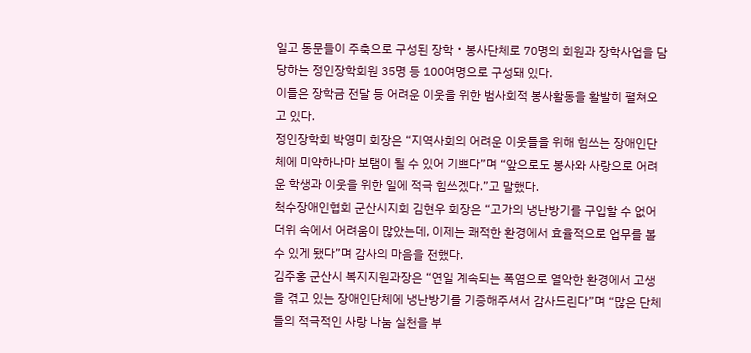일고 동문들이 주축으로 구성된 장학‧봉사단체로 70명의 회원과 장학사업을 담당하는 정인장학회원 35명 등 100여명으로 구성돼 있다.
이들은 장학금 전달 등 어려운 이웃을 위한 범사회적 봉사활동을 활발히 펼쳐오고 있다.
정인장학회 박영미 회장은 “지역사회의 어려운 이웃들을 위해 힘쓰는 장애인단체에 미약하나마 보탬이 될 수 있어 기쁘다”며 “앞으로도 봉사와 사랑으로 어려운 학생과 이웃을 위한 일에 적극 힘쓰겠다.”고 말했다.
척수장애인협회 군산시지회 김현우 회장은 “고가의 냉난방기를 구입할 수 없어 더위 속에서 어려움이 많았는데, 이제는 쾌적한 환경에서 효율적으로 업무를 볼 수 있게 됐다”며 감사의 마음을 전했다.
김주홍 군산시 복지지원과장은 “연일 계속되는 폭염으로 열악한 환경에서 고생을 겪고 있는 장애인단체에 냉난방기를 기증해주셔서 감사드린다”며 “많은 단체들의 적극적인 사랑 나눔 실천을 부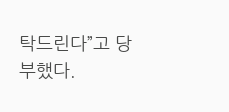탁드린다”고 당부했다.